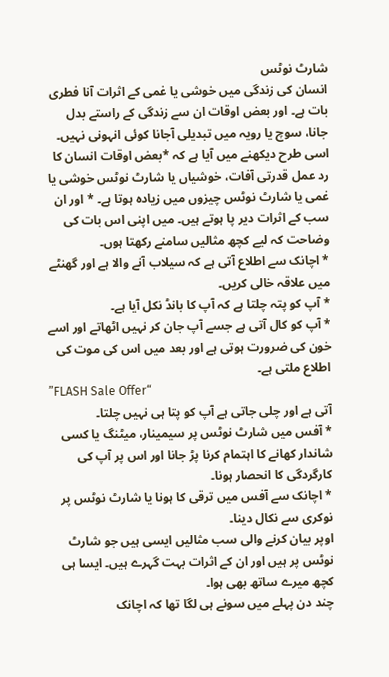شارٹ نوٹس
انسان کی زندگی میں خوشی یا غمی کے اثرات آنا فطری بات ہے۔ اور بعض اوقات ان سے زندگی کے راستے بدل جانا، سوچ یا رویہ میں تبدیلی آجانا کوئی انہونی نہیں۔ اسی طرح دیکھنے میں آیا ہے کہ *بعض اوقات انسان کا رد عمل قدرتی آفات، خوشیاں یا شارٹ نوٹس خوشی یا غمی یا شارٹ نوٹس چیزوں میں زیادہ ہوتا ہے۔ * اور ان سب کے اثرات دیر پا ہوتے ہیں۔ میں اپنی اس بات کی وضاحت کہ لیے کچھ مثالیں سامنے رکھتا ہوں۔
* اچانک سے اطلاع آتی ہے کہ سیلاب آنے والا ہے اور گھنٹے میں علاقہ خالی کریں۔
* آپ کو پتہ چلتا ہے کہ آپ کا بانڈ نکل آیا ہے۔
* آپ کو کال آتی ہے جسے آپ جان کر نہیں اٹھاتے اور اسے خون کی ضرورت ہوتی ہے اور بعد میں اس کی موت کی اطلاع ملتی ہے۔
”FLASH Sale Offer“
آتی ہے اور چلی جاتی ہے آپ کو پتا ہی نہیں چلتا۔
* آفس میں شارٹ نوٹس پر سیمینار، میٹنگ یا کسی شاندار کھانے کا اہتمام کرنا پڑ جانا اور اس پر آپ کی کارگردگی کا انحصار ہونا۔
* اچانک سے آفس میں ترقی کا ہونا یا شارٹ نوٹس پر نوکری سے نکال دینا۔
اوپر بیان کرنے والی سب مثالیں ایسی ہیں جو شارٹ نوٹس پر ہیں اور ان کے اثرات بہت گہرے ہیں۔ ایسا ہی کچھ میرے ساتھ بھی ہوا۔
چند دن پہلے میں سونے ہی لگا تھا کہ اچانک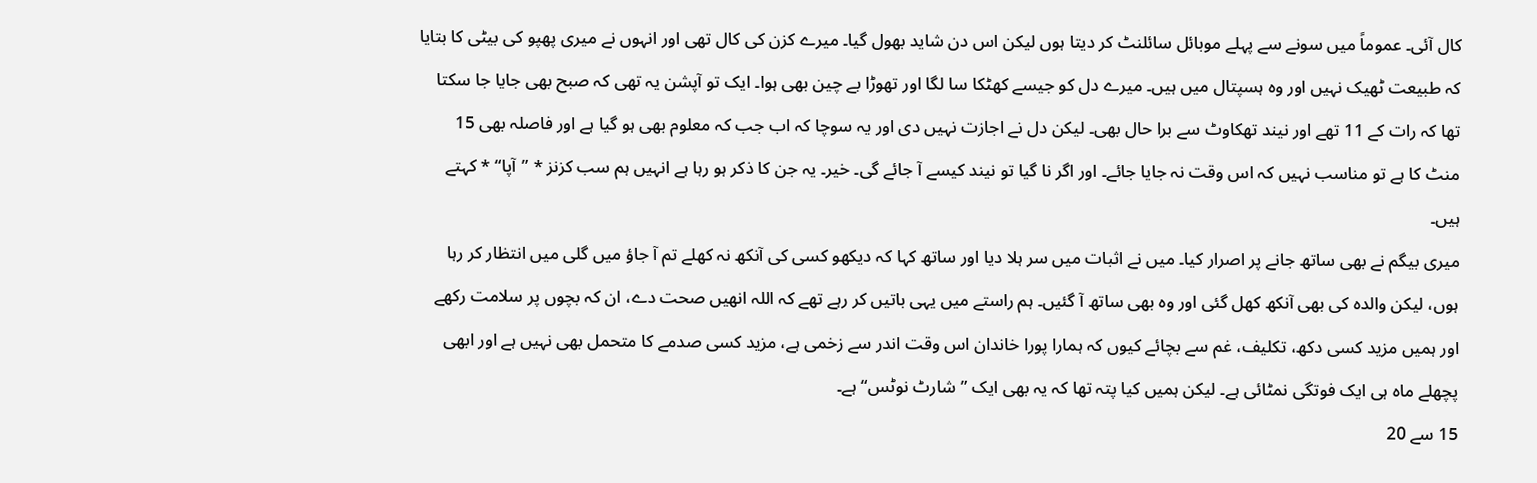کال آئی۔ عموماً میں سونے سے پہلے موبائل سائلنٹ کر دیتا ہوں لیکن اس دن شاید بھول گیا۔ میرے کزن کی کال تھی اور انہوں نے میری پھپو کی بیٹی کا بتایا کہ طبیعت ٹھیک نہیں اور وہ ہسپتال میں ہیں۔ میرے دل کو جیسے کھٹکا سا لگا اور تھوڑا بے چین بھی ہوا۔ ایک تو آپشن یہ تھی کہ صبح بھی جایا جا سکتا تھا کہ رات کے 11 تھے اور نیند تھکاوٹ سے برا حال بھی۔ لیکن دل نے اجازت نہیں دی اور یہ سوچا کہ اب جب کہ معلوم بھی ہو گیا ہے اور فاصلہ بھی 15 منٹ کا ہے تو مناسب نہیں کہ اس وقت نہ جایا جائے۔ اور اگر نا گیا تو نیند کیسے آ جائے گی۔ خیر۔ یہ جن کا ذکر ہو رہا ہے انہیں ہم سب کزنز * ”آپا“ * کہتے ہیں۔
میری بیگم نے بھی ساتھ جانے پر اصرار کیا۔ میں نے اثبات میں سر ہلا دیا اور ساتھ کہا کہ دیکھو کسی کی آنکھ نہ کھلے تم آ جاؤ میں گلی میں انتظار کر رہا ہوں، لیکن والدہ کی بھی آنکھ کھل گئی اور وہ بھی ساتھ آ گئیں۔ ہم راستے میں یہی باتیں کر رہے تھے کہ اللہ انھیں صحت دے، ان کہ بچوں پر سلامت رکھے اور ہمیں مزید کسی دکھ، تکلیف، غم سے بچائے کیوں کہ ہمارا پورا خاندان اس وقت اندر سے زخمی ہے، مزید کسی صدمے کا متحمل بھی نہیں ہے اور ابھی پچھلے ماہ ہی ایک فوتگی نمٹائی ہے۔ لیکن ہمیں کیا پتہ تھا کہ یہ بھی ایک ”شارٹ نوٹس“ ہے۔
15 سے 20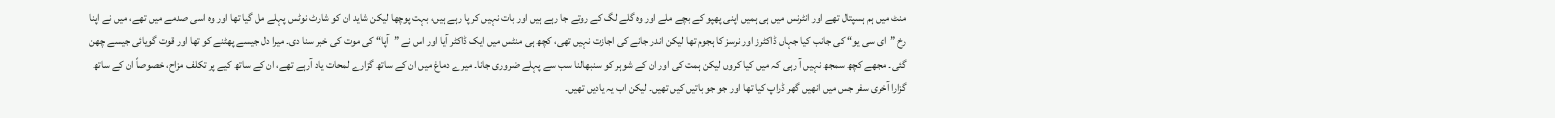منٹ میں ہم ہسپتال تھے اور انٹرنس میں ہی ہمیں اپنی پھپو کے بچے ملے اور وہ گلے لگ کے روتے جا رہے ہیں اور بات نہیں کر پا رہے ہیں، بہت پوچھا لیکن شاید ان کو شارٹ نوٹس پہلے مل گیا تھا اور وہ اسی صدمے میں تھے، میں نے اپنا رخ ”ای سی یو“ کی جانب کیا جہاں ڈاکٹرز اور نرسز کا ہجوم تھا لیکن اندر جانے کی اجازت نہیں تھی، کچھ ہی منٹس میں ایک ڈاکٹر آیا اور اس نے ”آپا“ کی موت کی خبر سنا دی۔ میرا دل جیسے پھٹنے کو تھا اور قوت گویائی جیسے چھن گئی۔ مجھے کچھ سمجھ نہیں آ رہی کہ میں کیا کروں لیکن ہمت کی اور ان کے شوہر کو سنبھالنا سب سے پہلے ضروری جانا۔ میرے دماغ میں ان کے ساتھ گزارے لمحات یاد آرہے تھے، ان کے ساتھ کیے پر تکلف مزاح، خصوصاً ان کے ساتھ گزارا آخری سفر جس میں انھیں گھر ڈراپ کیا تھا اور جو جو باتیں کیں تھیں۔ لیکن اب یہ یادیں تھیں۔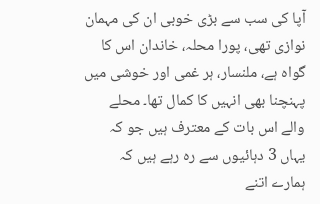آپا کی سب سے بڑی خوبی ان کی مہمان نوازی تھی، پورا محلہ، خاندان اس کا گواہ ہے، ملنسار، ہر غمی اور خوشی میں پہنچنا بھی انہیں کا کمال تھا۔ محلے والے اس بات کے معترف ہیں جو کہ یہاں 3 دہائیوں سے رہ رہے ہیں کہ ہمارے اتنے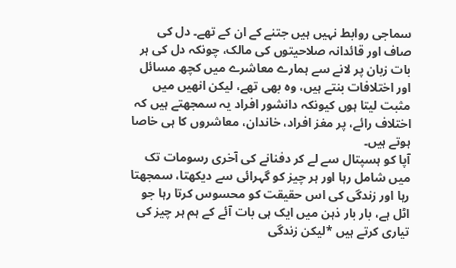سماجی روابط نہیں ہیں جتنے کے ان کے تھے۔ دل کی صاف اور قائدانہ صلاحیتوں کی مالک، چونکہ دل کی ہر بات زبان پر لانے سے ہمارے معاشرے میں کچھ مسائل اور اختلافات بنتے ہیں، وہ بھی تھے، لیکن انھیں میں مثبت لیتا ہوں کیونکہ دانشور افراد یہ سمجھتے ہیں کہ اختلاف رائے، پر مغز افراد، خاندان، معاشروں کا ہی خاصا ہوتے ہیں۔
آپا کو ہسپتال سے لے کر دفنانے کی آخری رسومات تک میں شامل رہا اور ہر چیز کو گہرائی سے دیکھتا، سمجھتا رہا اور زندگی کی اس حقیقت کو محسوس کرتا رہا جو اٹل ہے، بار بار ذہن میں ایک ہی بات آئے کے ہم ہر چیز کی تیاری کرتے ہیں *لیکن زندگی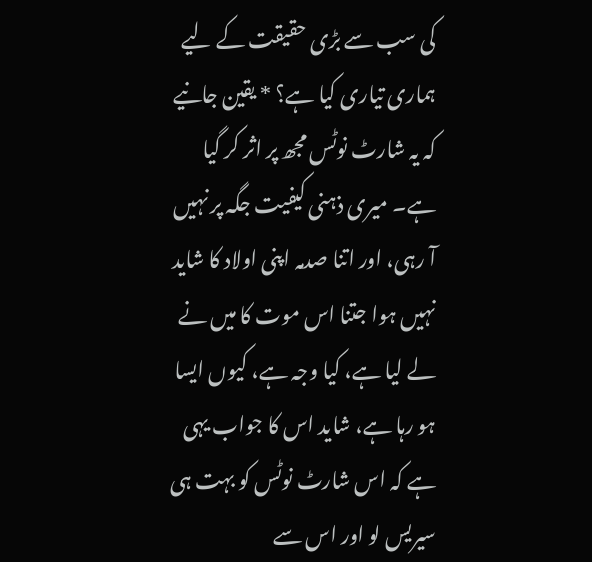کی سب سے بڑی حقیقت کے لیے ہماری تیاری کیا ہے؟ * یقین جانیے کہ یہ شارٹ نوٹس مجھ پر اثر کر گیا ہے۔ میری ذہنی کیفیت جگہ پر نہیں آ رہی، اور اتنا صدمہ اپنی اولاد کا شاید نہیں ہوا جتنا اس موت کا میں نے لے لیا ہے، کیا وجہ ہے، کیوں ایسا ہو رہا ہے، شاید اس کا جواب یہی ہے کہ اس شارٹ نوٹس کو بہت ہی سیریس لو اور اس سے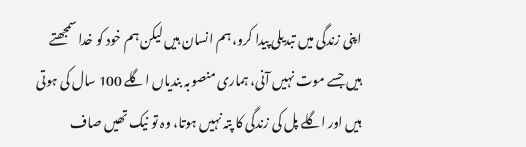اپنی زندگی میں تبدیلی پیدا کرو، ہم انسان ہیں لیکن ہم خود کو خدا سمجھتے ہیں جسے موت نہیں آنی، ہماری منصوبہ بندیاں اگلے 100 سال کی ہوتی ہیں اور اگلے پل کی زندگی کا پتہ نہیں ہوتا، وہ تو نیک تھیں صاف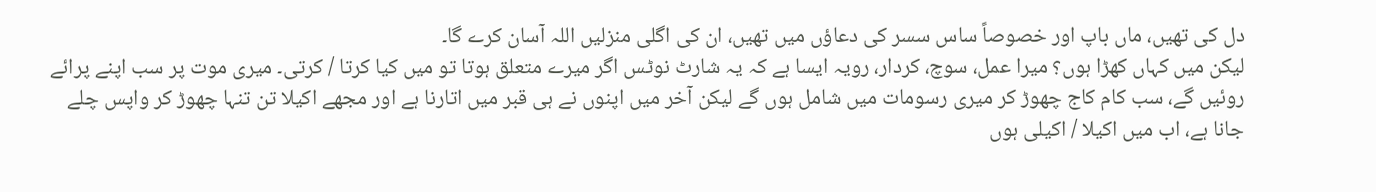دل کی تھیں، ماں باپ اور خصوصاً ساس سسر کی دعاؤں میں تھیں، ان کی اگلی منزلیں اللہ آسان کرے گا۔
لیکن میں کہاں کھڑا ہوں؟ میرا عمل، سوچ، کردار، رویہ ایسا ہے کہ یہ شارٹ نوٹس اگر میرے متعلق ہوتا تو میں کیا کرتا / کرتی۔ میری موت پر سب اپنے پرائے روئیں گے، سب کام کاج چھوڑ کر میری رسومات میں شامل ہوں گے لیکن آخر میں اپنوں نے ہی قبر میں اتارنا ہے اور مجھے اکیلا تن تنہا چھوڑ کر واپس چلے جانا ہے، اب میں اکیلا / اکیلی ہوں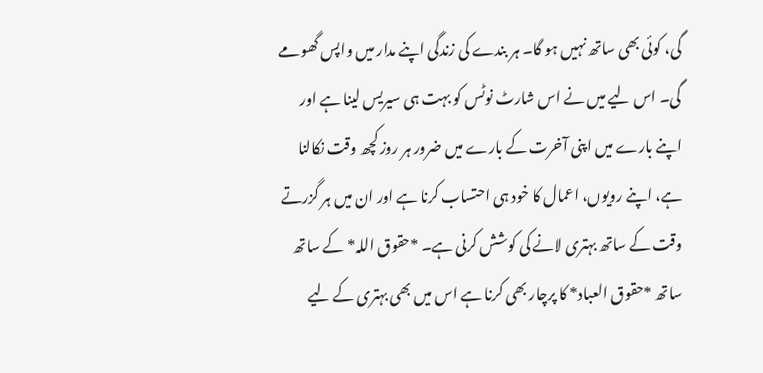گی، کوئی بھی ساتھ نہیں ہو گا۔ ہر بندے کی زندگی اپنے مدار میں واپس گھومے گی۔ اس لیے میں نے اس شارٹ نوٹس کو بہت ہی سیریس لینا ہے اور اپنے بارے میں اپنی آخرت کے بارے میں ضرور ہر روز کچھ وقت نکالنا ہے، اپنے رویوں، اعمال کا خود ہی احتساب کرنا ہے اور ان میں ہر گزرتے وقت کے ساتھ بہتری لانے کی کوشش کرنی ہے۔ *حقوق اللہ* کے ساتھ ساتھ *حقوق العباد* کا پرچار بھی کرنا ہے اس میں بھی بہتری کے لیے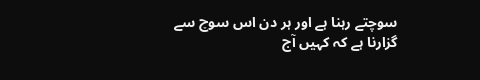سوچتے رہنا ہے اور ہر دن اس سوچ سے گزارنا ہے کہ کہیں آج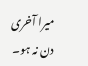میرا آخری دن نہ ہو۔